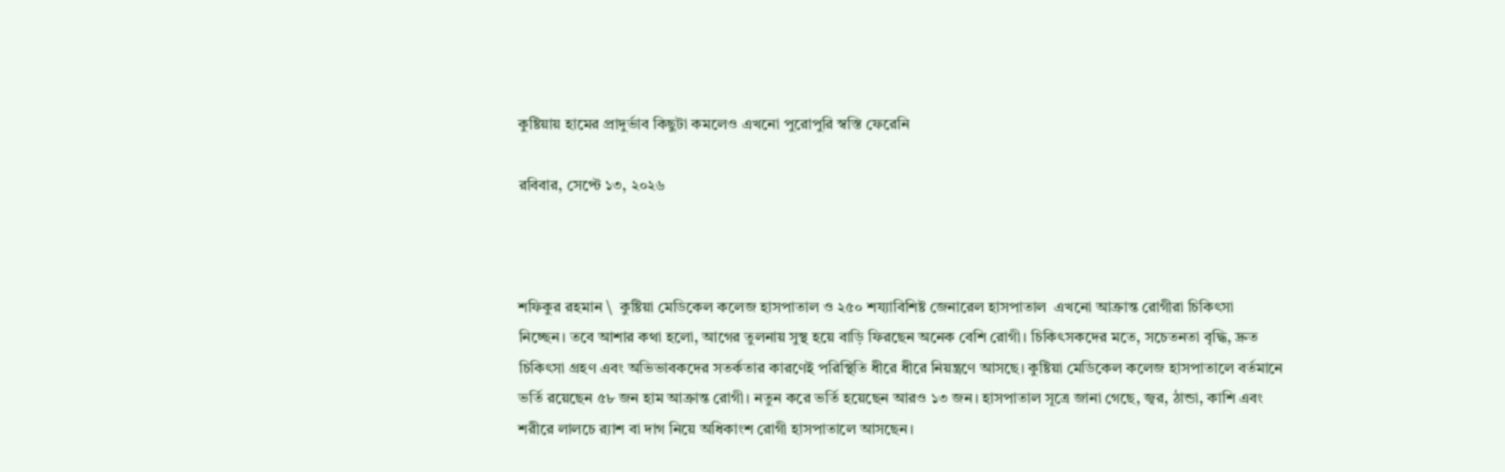কুষ্টিয়ায় হামের প্রাদুর্ভাব কিছুটা কমলেও এখনো পুরোপুরি স্বস্তি ফেরেনি

রবিবার, সেপ্টে ১৩, ২০২৬



শফিকুর রহমান \  কুষ্টিয়া মেডিকেল কলেজ হাসপাতাল ও ২৫০ শয্যাবিশিষ্ট জেনারেল হাসপাতাল  এখনো আক্রান্ত রোগীরা চিকিৎসা নিচ্ছেন। তবে আশার কথা হলো, আগের তুলনায় সুস্থ হয়ে বাড়ি ফিরছেন অনেক বেশি রোগী। চিকিৎসকদের মতে, সচেতনতা বৃদ্ধি, দ্রুত চিকিৎসা গ্রহণ এবং অভিভাবকদের সতর্কতার কারণেই পরিস্থিতি ধীরে ধীরে নিয়ন্ত্রণে আসছে। কুষ্টিয়া মেডিকেল কলেজ হাসপাতালে বর্তমানে ভর্তি রয়েছেন ৫৮ জন হাম আক্রান্ত রোগী। নতুন করে ভর্তি হয়েছেন আরও ১৩ জন। হাসপাতাল সূত্রে জানা গেছে, জ্বর, ঠান্ডা, কাশি এবং শরীরে লালচে র‌্যাশ বা দাগ নিয়ে অধিকাংশ রোগী হাসপাতালে আসছেন।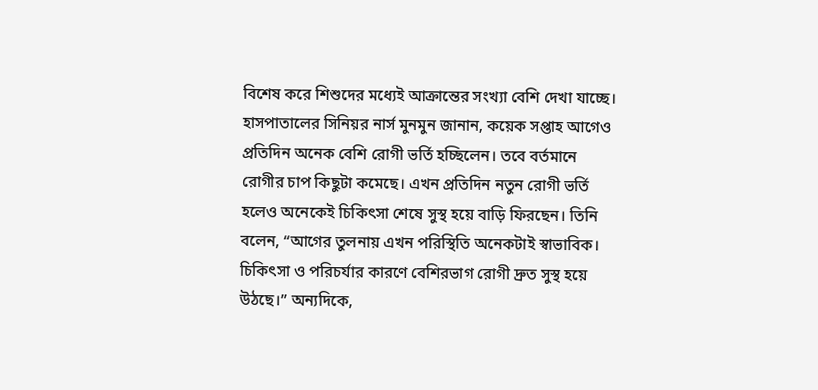বিশেষ করে শিশুদের মধ্যেই আক্রান্তের সংখ্যা বেশি দেখা যাচ্ছে। হাসপাতালের সিনিয়র নার্স মুনমুন জানান, কয়েক সপ্তাহ আগেও প্রতিদিন অনেক বেশি রোগী ভর্তি হচ্ছিলেন। তবে বর্তমানে রোগীর চাপ কিছুটা কমেছে। এখন প্রতিদিন নতুন রোগী ভর্তি হলেও অনেকেই চিকিৎসা শেষে সুস্থ হয়ে বাড়ি ফিরছেন। তিনি বলেন, “আগের তুলনায় এখন পরিস্থিতি অনেকটাই স্বাভাবিক। চিকিৎসা ও পরিচর্যার কারণে বেশিরভাগ রোগী দ্রুত সুস্থ হয়ে উঠছে।” অন্যদিকে,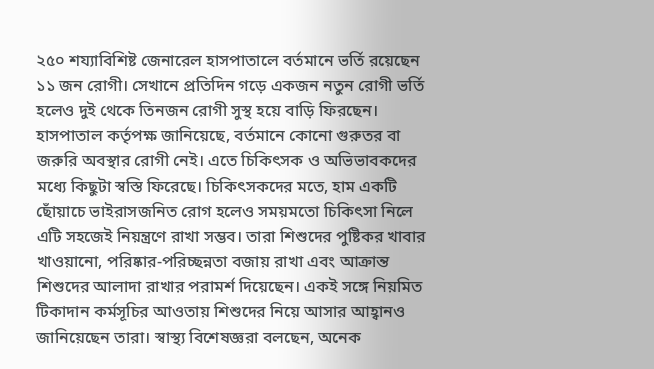২৫০ শয্যাবিশিষ্ট জেনারেল হাসপাতালে বর্তমানে ভর্তি রয়েছেন ১১ জন রোগী। সেখানে প্রতিদিন গড়ে একজন নতুন রোগী ভর্তি হলেও দুই থেকে তিনজন রোগী সুস্থ হয়ে বাড়ি ফিরছেন। হাসপাতাল কর্তৃপক্ষ জানিয়েছে, বর্তমানে কোনো গুরুতর বা জরুরি অবস্থার রোগী নেই। এতে চিকিৎসক ও অভিভাবকদের মধ্যে কিছুটা স্বস্তি ফিরেছে। চিকিৎসকদের মতে, হাম একটি ছোঁয়াচে ভাইরাসজনিত রোগ হলেও সময়মতো চিকিৎসা নিলে এটি সহজেই নিয়ন্ত্রণে রাখা সম্ভব। তারা শিশুদের পুষ্টিকর খাবার খাওয়ানো, পরিষ্কার-পরিচ্ছন্নতা বজায় রাখা এবং আক্রান্ত শিশুদের আলাদা রাখার পরামর্শ দিয়েছেন। একই সঙ্গে নিয়মিত টিকাদান কর্মসূচির আওতায় শিশুদের নিয়ে আসার আহ্বানও জানিয়েছেন তারা। স্বাস্থ্য বিশেষজ্ঞরা বলছেন, অনেক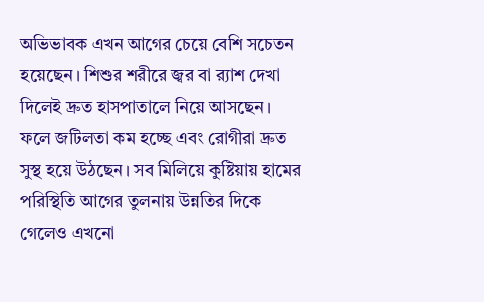অভিভাবক এখন আগের চেয়ে বেশি সচেতন হয়েছেন। শিশুর শরীরে জ্বর বা র‌্যাশ দেখা দিলেই দ্রুত হাসপাতালে নিয়ে আসছেন। ফলে জটিলতা কম হচ্ছে এবং রোগীরা দ্রুত সুস্থ হয়ে উঠছেন। সব মিলিয়ে কুষ্টিয়ায় হামের পরিস্থিতি আগের তুলনায় উন্নতির দিকে গেলেও এখনো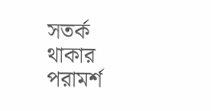সতর্ক থাকার পরামর্শ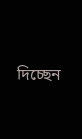দিচ্ছেন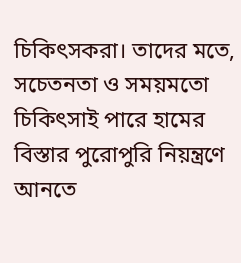চিকিৎসকরা। তাদের মতে, সচেতনতা ও সময়মতো চিকিৎসাই পারে হামের বিস্তার পুরোপুরি নিয়ন্ত্রণে আনতে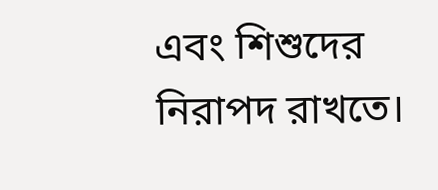এবং শিশুদের নিরাপদ রাখতে।